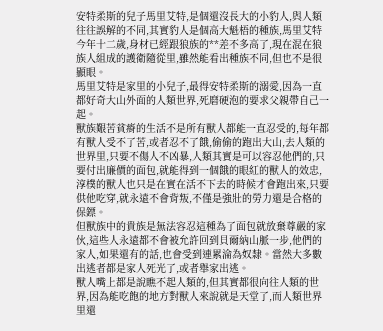安特柔斯的兒子馬里艾特,是個還沒長大的小豹人,與人類往往誤解的不同,其實豹人是個高大魁梧的種族,馬里艾特今年十二歲,身材已經跟狼族的**差不多高了,現在混在狼族人組成的護衛隨從里,雖然能看出種族不同,但也不是很顯眼。
馬里艾特是家里的小兒子,最得安特柔斯的溺愛,因為一直都好奇大山外面的人類世界,死磨硬泡的要求父親帶自己一起。
獸族艱苦貧瘠的生活不是所有獸人都能一直忍受的,每年都有獸人受不了苦,或者忍不了餓,偷偷的跑出大山,去人類的世界里,只要不傷人不凶暴,人類其實是可以容忍他們的,只要付出廉價的面包,就能得到一個餓的眼紅的獸人的效忠,淳樸的獸人也只是在實在活不下去的時候才會跑出來,只要供他吃穿,就永遠不會背叛,不僅是強壯的勞力還是合格的保鏢。
但獸族中的貴族是無法容忍這種為了面包就放棄尊嚴的家伙,這些人永遠都不會被允許回到貝爾納山脈一步,他們的家人,如果還有的話,也會受到連累淪為奴隸。當然大多數出逃者都是家人死光了,或者舉家出逃。
獸人嘴上都是說瞧不起人類的,但其實都很向往人類的世界,因為能吃飽的地方對獸人來說就是天堂了,而人類世界里還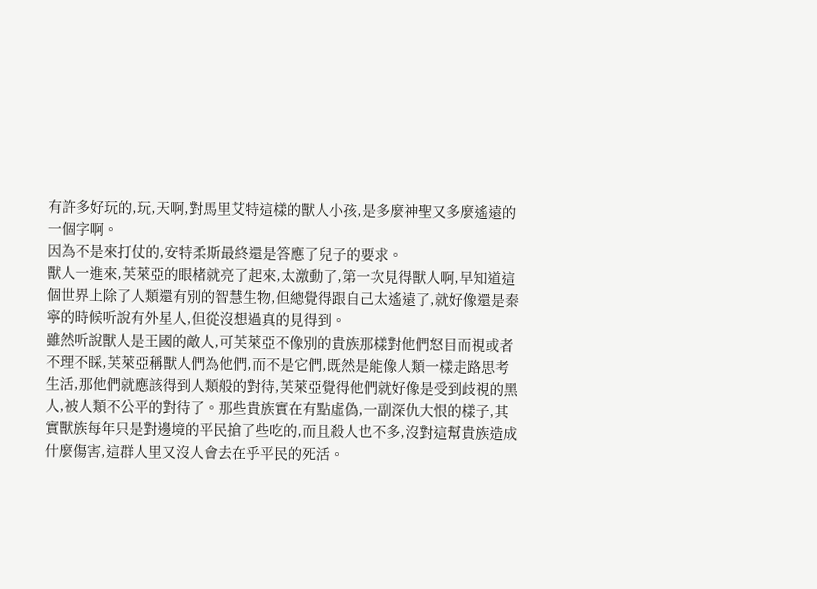有許多好玩的,玩,天啊,對馬里艾特這樣的獸人小孩,是多麼神聖又多麼遙遠的一個字啊。
因為不是來打仗的,安特柔斯最終還是答應了兒子的要求。
獸人一進來,芙萊亞的眼楮就亮了起來,太激動了,第一次見得獸人啊,早知道這個世界上除了人類還有別的智慧生物,但總覺得跟自己太遙遠了,就好像還是秦寧的時候听說有外星人,但從沒想過真的見得到。
雖然听說獸人是王國的敵人,可芙萊亞不像別的貴族那樣對他們怒目而視或者不理不睬,芙萊亞稱獸人們為他們,而不是它們,既然是能像人類一樣走路思考生活,那他們就應該得到人類般的對待,芙萊亞覺得他們就好像是受到歧視的黑人,被人類不公平的對待了。那些貴族實在有點虛偽,一副深仇大恨的樣子,其實獸族每年只是對邊境的平民搶了些吃的,而且殺人也不多,沒對這幫貴族造成什麼傷害,這群人里又沒人會去在乎平民的死活。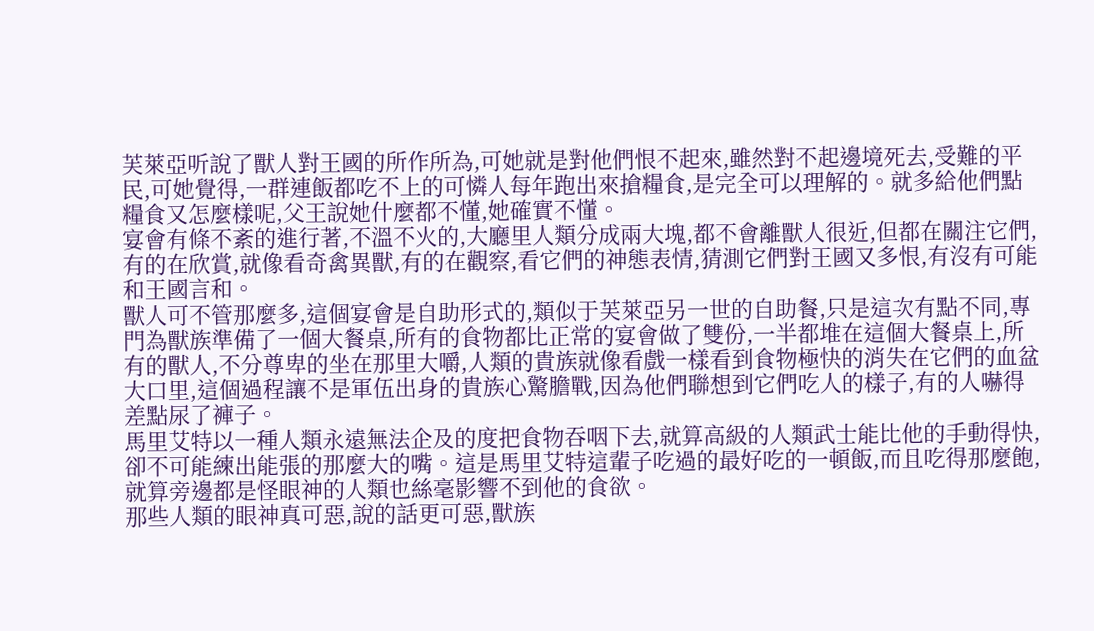芙萊亞听說了獸人對王國的所作所為,可她就是對他們恨不起來,雖然對不起邊境死去,受難的平民,可她覺得,一群連飯都吃不上的可憐人每年跑出來搶糧食,是完全可以理解的。就多給他們點糧食又怎麼樣呢,父王說她什麼都不懂,她確實不懂。
宴會有條不紊的進行著,不溫不火的,大廳里人類分成兩大塊,都不會離獸人很近,但都在關注它們,有的在欣賞,就像看奇禽異獸,有的在觀察,看它們的神態表情,猜測它們對王國又多恨,有沒有可能和王國言和。
獸人可不管那麼多,這個宴會是自助形式的,類似于芙萊亞另一世的自助餐,只是這次有點不同,專門為獸族準備了一個大餐桌,所有的食物都比正常的宴會做了雙份,一半都堆在這個大餐桌上,所有的獸人,不分尊卑的坐在那里大嚼,人類的貴族就像看戲一樣看到食物極快的消失在它們的血盆大口里,這個過程讓不是軍伍出身的貴族心驚膽戰,因為他們聯想到它們吃人的樣子,有的人嚇得差點尿了褲子。
馬里艾特以一種人類永遠無法企及的度把食物吞咽下去,就算高級的人類武士能比他的手動得快,卻不可能練出能張的那麼大的嘴。這是馬里艾特這輩子吃過的最好吃的一頓飯,而且吃得那麼飽,就算旁邊都是怪眼神的人類也絲毫影響不到他的食欲。
那些人類的眼神真可惡,說的話更可惡,獸族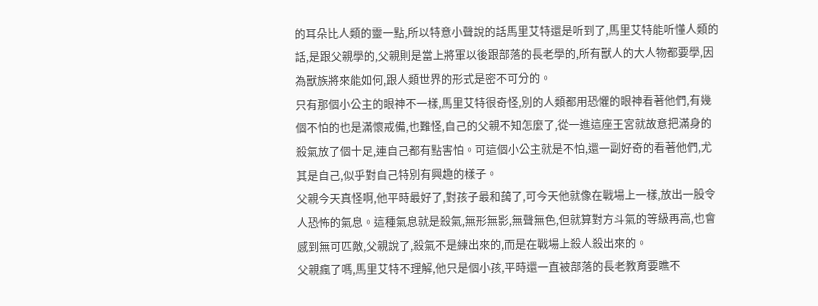的耳朵比人類的靈一點,所以特意小聲說的話馬里艾特還是听到了,馬里艾特能听懂人類的話,是跟父親學的,父親則是當上將軍以後跟部落的長老學的,所有獸人的大人物都要學,因為獸族將來能如何,跟人類世界的形式是密不可分的。
只有那個小公主的眼神不一樣,馬里艾特很奇怪,別的人類都用恐懼的眼神看著他們,有幾個不怕的也是滿懷戒備,也難怪,自己的父親不知怎麼了,從一進這座王宮就故意把滿身的殺氣放了個十足,連自己都有點害怕。可這個小公主就是不怕,還一副好奇的看著他們,尤其是自己,似乎對自己特別有興趣的樣子。
父親今天真怪啊,他平時最好了,對孩子最和藹了,可今天他就像在戰場上一樣,放出一股令人恐怖的氣息。這種氣息就是殺氣,無形無影,無聲無色,但就算對方斗氣的等級再高,也會感到無可匹敵,父親說了,殺氣不是練出來的,而是在戰場上殺人殺出來的。
父親瘋了嗎,馬里艾特不理解,他只是個小孩,平時還一直被部落的長老教育要瞧不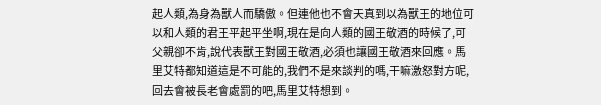起人類,為身為獸人而驕傲。但連他也不會天真到以為獸王的地位可以和人類的君王平起平坐啊,現在是向人類的國王敬酒的時候了,可父親卻不肯,說代表獸王對國王敬酒,必須也讓國王敬酒來回應。馬里艾特都知道這是不可能的,我們不是來談判的嗎,干嘛激怒對方呢,回去會被長老會處罰的吧,馬里艾特想到。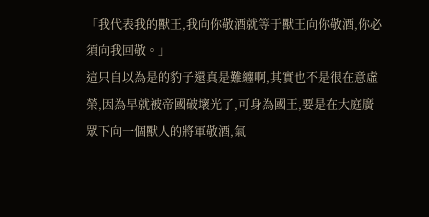「我代表我的獸王,我向你敬酒就等于獸王向你敬酒,你必須向我回敬。」
這只自以為是的豹子還真是難纏啊,其實也不是很在意虛榮,因為早就被帝國破壞光了,可身為國王,要是在大庭廣眾下向一個獸人的將軍敬酒,氣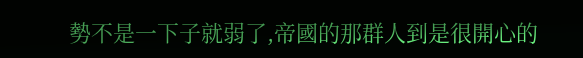勢不是一下子就弱了,帝國的那群人到是很開心的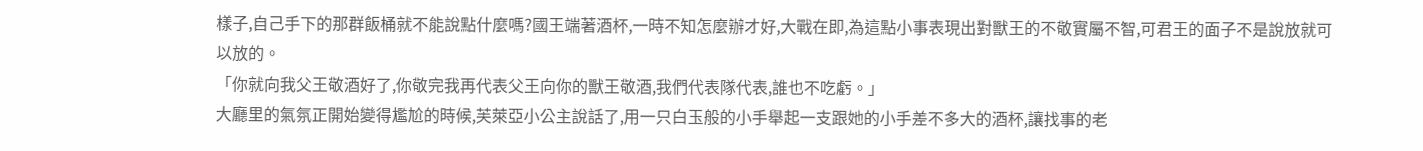樣子,自己手下的那群飯桶就不能說點什麼嗎?國王端著酒杯,一時不知怎麼辦才好,大戰在即,為這點小事表現出對獸王的不敬實屬不智,可君王的面子不是說放就可以放的。
「你就向我父王敬酒好了,你敬完我再代表父王向你的獸王敬酒,我們代表隊代表,誰也不吃虧。」
大廳里的氣氛正開始變得尷尬的時候,芙萊亞小公主說話了,用一只白玉般的小手舉起一支跟她的小手差不多大的酒杯,讓找事的老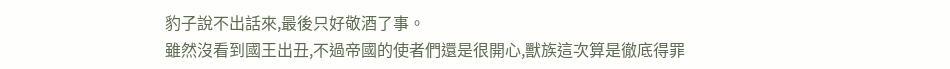豹子說不出話來,最後只好敬酒了事。
雖然沒看到國王出丑,不過帝國的使者們還是很開心,獸族這次算是徹底得罪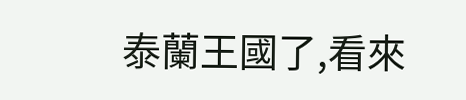泰蘭王國了,看來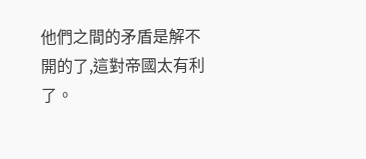他們之間的矛盾是解不開的了,這對帝國太有利了。